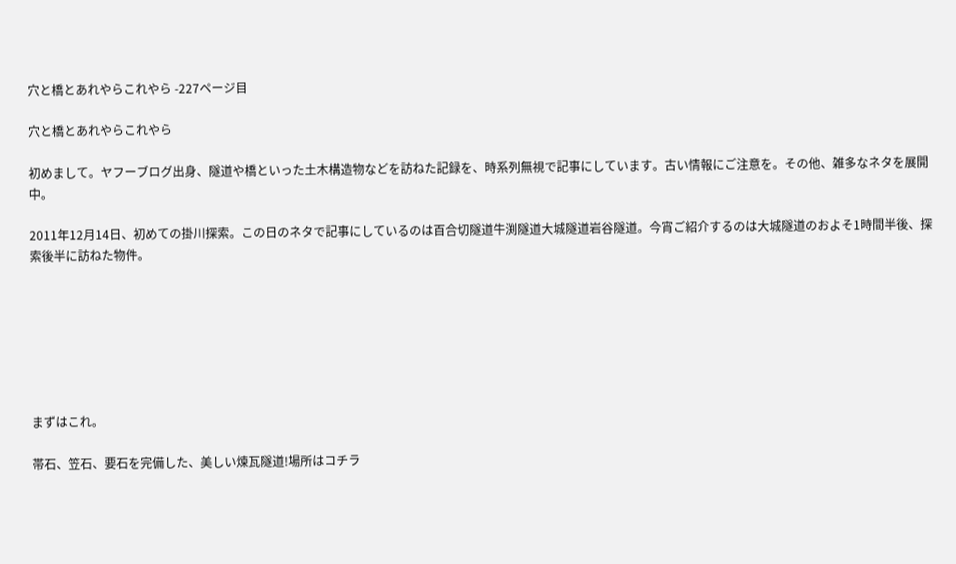穴と橋とあれやらこれやら -227ページ目

穴と橋とあれやらこれやら

初めまして。ヤフーブログ出身、隧道や橋といった土木構造物などを訪ねた記録を、時系列無視で記事にしています。古い情報にご注意を。その他、雑多なネタを展開中。

2011年12月14日、初めての掛川探索。この日のネタで記事にしているのは百合切隧道牛渕隧道大城隧道岩谷隧道。今宵ご紹介するのは大城隧道のおよそ1時間半後、探索後半に訪ねた物件。







まずはこれ。

帯石、笠石、要石を完備した、美しい煉瓦隧道!場所はコチラ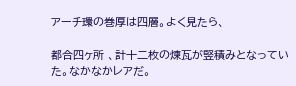アーチ環の巻厚は四層。よく見たら、

都合四ヶ所 、計十二枚の煉瓦が竪積みとなっていた。なかなかレアだ。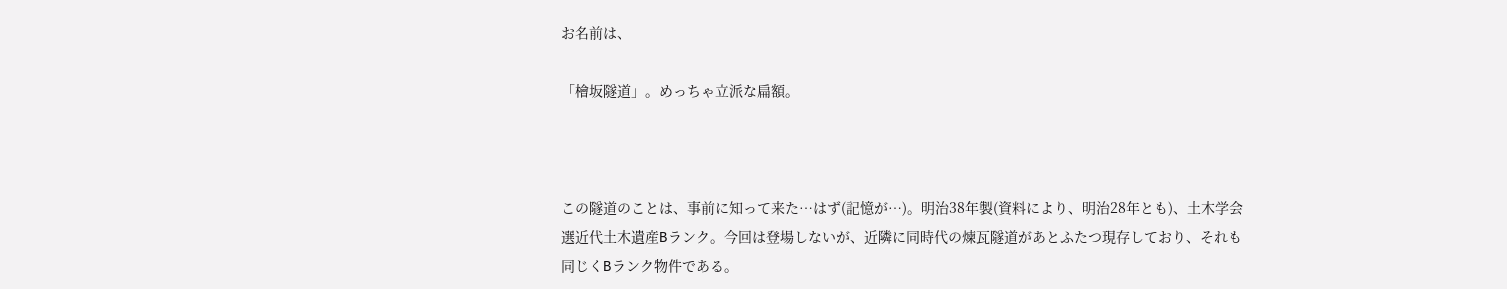お名前は、

「檜坂隧道」。めっちゃ立派な扁額。



この隧道のことは、事前に知って来た…はず(記憶が…)。明治38年製(資料により、明治28年とも)、土木学会選近代土木遺産Bランク。今回は登場しないが、近隣に同時代の煉瓦隧道があとふたつ現存しており、それも同じくBランク物件である。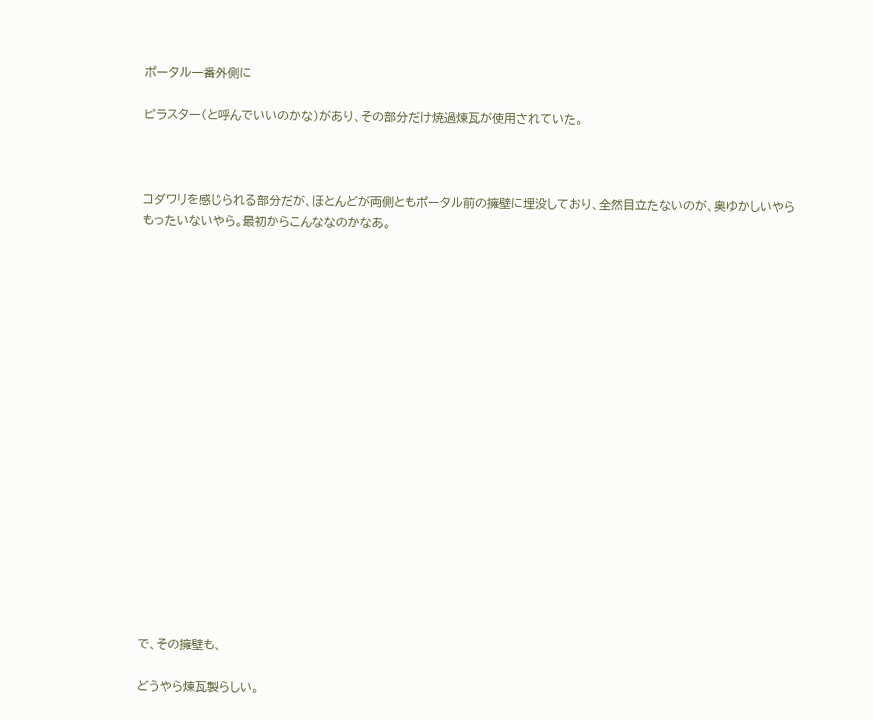ポータル一番外側に

ピラスター(と呼んでいいのかな)があり、その部分だけ焼過煉瓦が使用されていた。



コダワリを感じられる部分だが、ほとんどが両側ともポータル前の擁壁に埋没しており、全然目立たないのが、奥ゆかしいやらもったいないやら。最初からこんななのかなあ。



















で、その擁壁も、

どうやら煉瓦製らしい。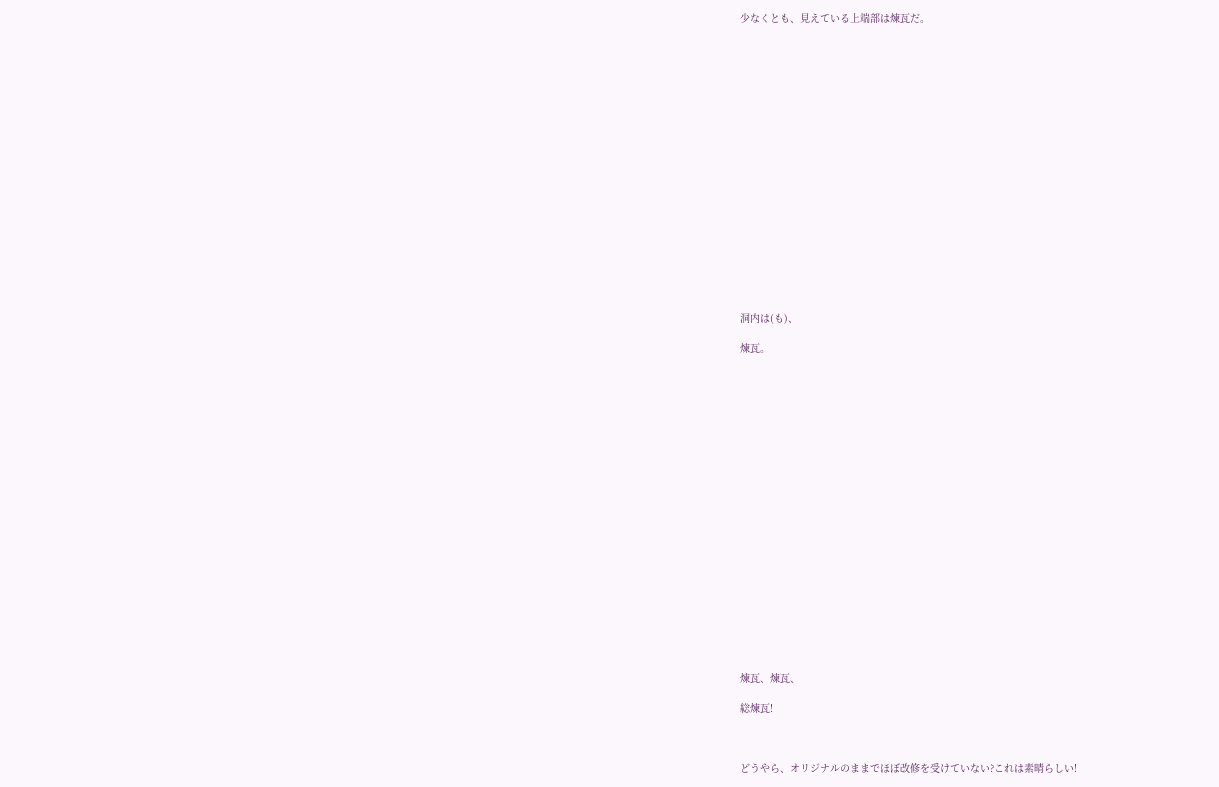少なくとも、見えている上端部は煉瓦だ。



















洞内は(も)、

煉瓦。





















煉瓦、煉瓦、

総煉瓦!



どうやら、オリジナルのままでほぼ改修を受けていない?これは素晴らしい!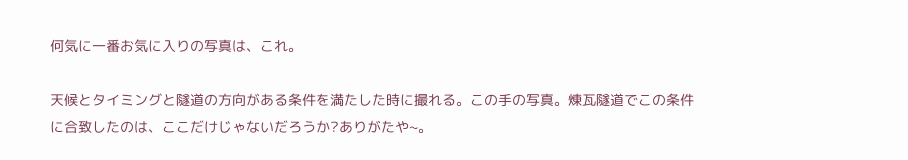何気に一番お気に入りの写真は、これ。

天候とタイミングと隧道の方向がある条件を満たした時に撮れる。この手の写真。煉瓦隧道でこの条件に合致したのは、ここだけじゃないだろうか?ありがたや~。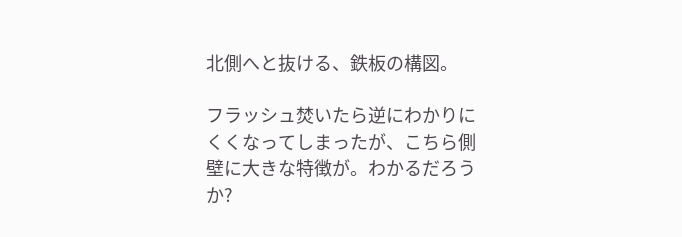北側へと抜ける、鉄板の構図。

フラッシュ焚いたら逆にわかりにくくなってしまったが、こちら側壁に大きな特徴が。わかるだろうか?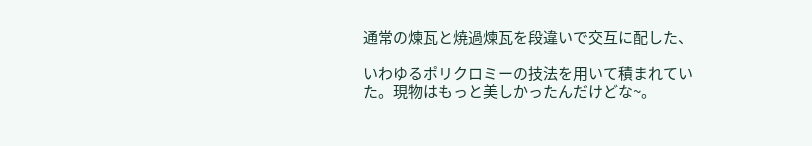通常の煉瓦と焼過煉瓦を段違いで交互に配した、

いわゆるポリクロミーの技法を用いて積まれていた。現物はもっと美しかったんだけどな~。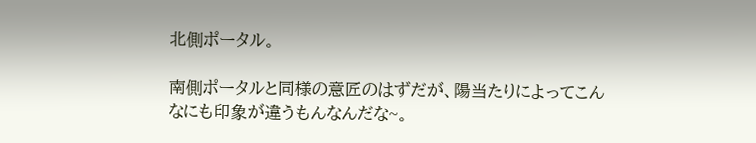北側ポータル。

南側ポータルと同様の意匠のはずだが、陽当たりによってこんなにも印象が違うもんなんだな~。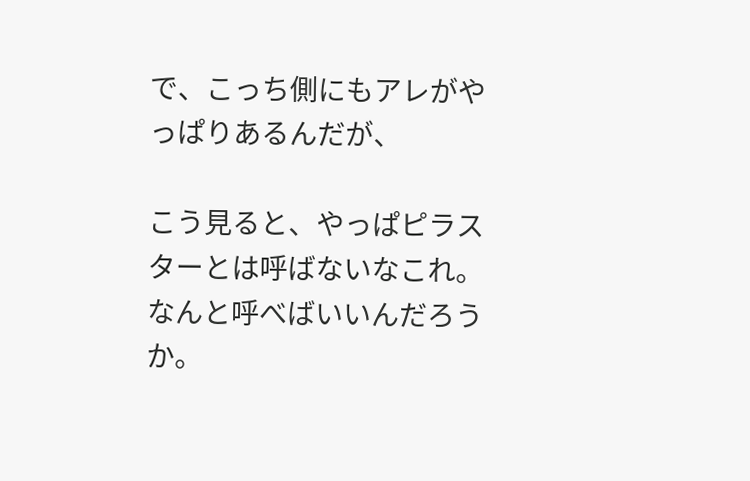で、こっち側にもアレがやっぱりあるんだが、

こう見ると、やっぱピラスターとは呼ばないなこれ。なんと呼べばいいんだろうか。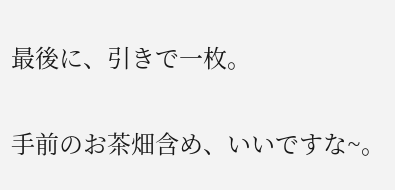最後に、引きで一枚。

手前のお茶畑含め、いいですな~。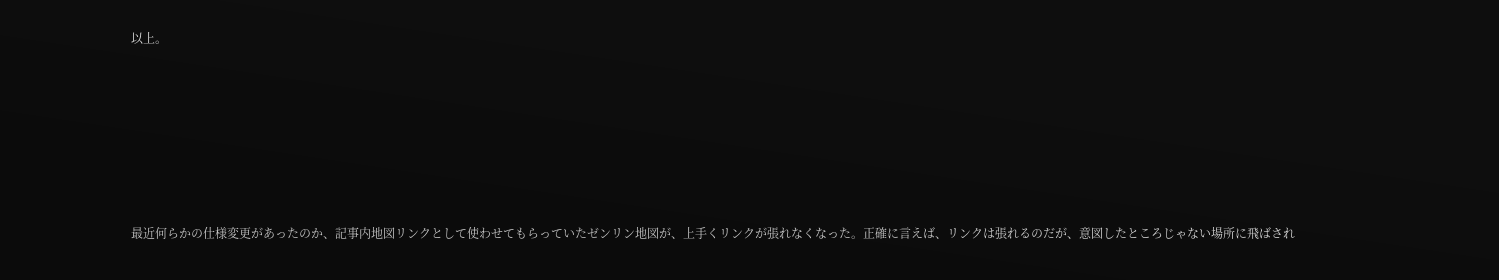以上。







最近何らかの仕様変更があったのか、記事内地図リンクとして使わせてもらっていたゼンリン地図が、上手くリンクが張れなくなった。正確に言えば、リンクは張れるのだが、意図したところじゃない場所に飛ばされ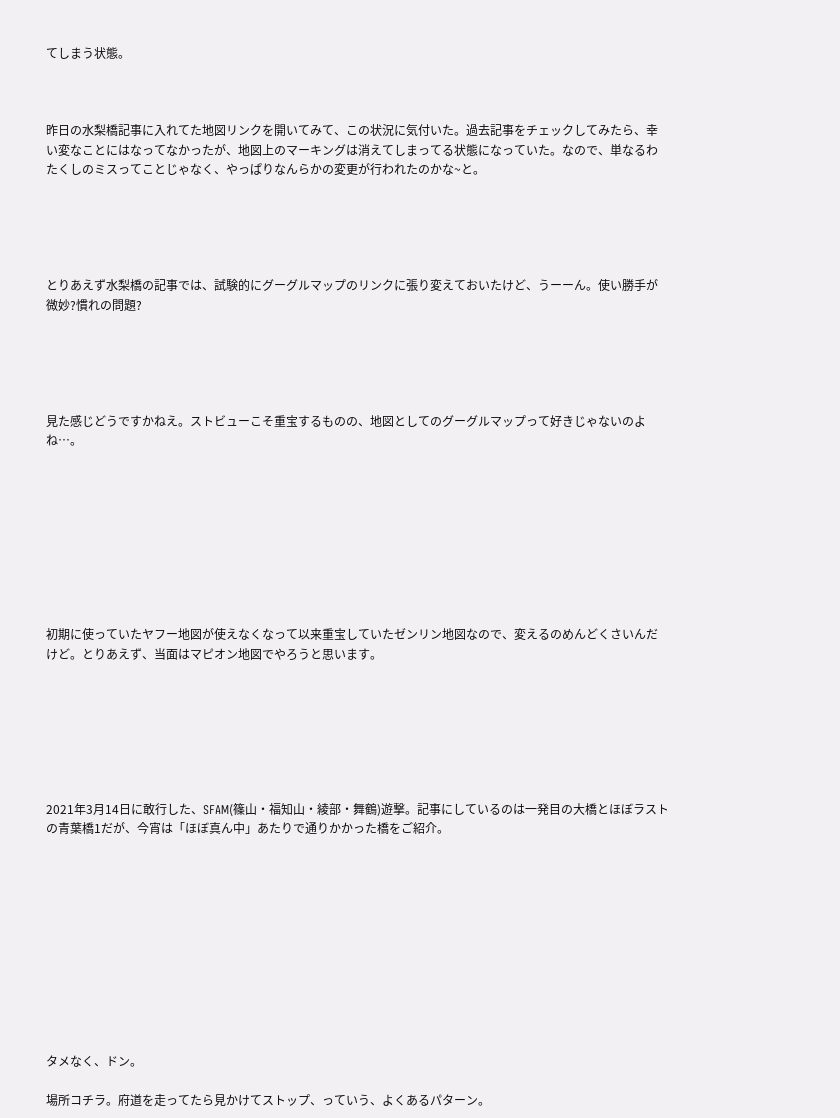てしまう状態。



昨日の水梨橋記事に入れてた地図リンクを開いてみて、この状況に気付いた。過去記事をチェックしてみたら、幸い変なことにはなってなかったが、地図上のマーキングは消えてしまってる状態になっていた。なので、単なるわたくしのミスってことじゃなく、やっぱりなんらかの変更が行われたのかな~と。





とりあえず水梨橋の記事では、試験的にグーグルマップのリンクに張り変えておいたけど、うーーん。使い勝手が微妙?慣れの問題?





見た感じどうですかねえ。ストビューこそ重宝するものの、地図としてのグーグルマップって好きじゃないのよね…。









初期に使っていたヤフー地図が使えなくなって以来重宝していたゼンリン地図なので、変えるのめんどくさいんだけど。とりあえず、当面はマピオン地図でやろうと思います。







2021年3月14日に敢行した、SFAM(篠山・福知山・綾部・舞鶴)遊撃。記事にしているのは一発目の大橋とほぼラストの青葉橋1だが、今宵は「ほぼ真ん中」あたりで通りかかった橋をご紹介。











タメなく、ドン。

場所コチラ。府道を走ってたら見かけてストップ、っていう、よくあるパターン。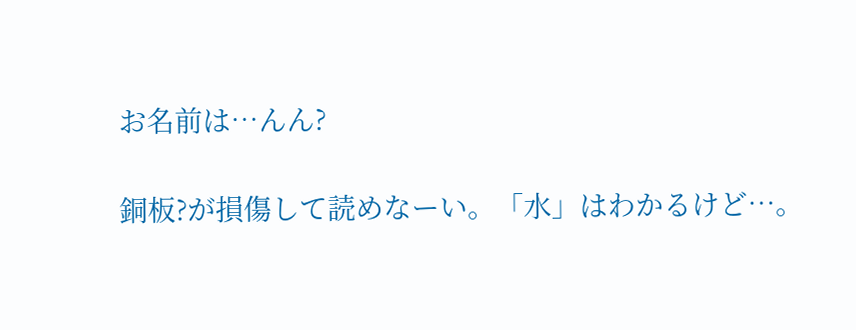お名前は…んん?

銅板?が損傷して読めなーい。「水」はわかるけど…。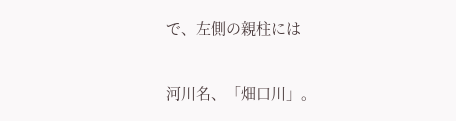で、左側の親柱には

河川名、「畑口川」。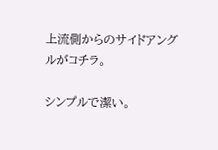上流側からのサイドアングルがコチラ。

シンプルで潔い。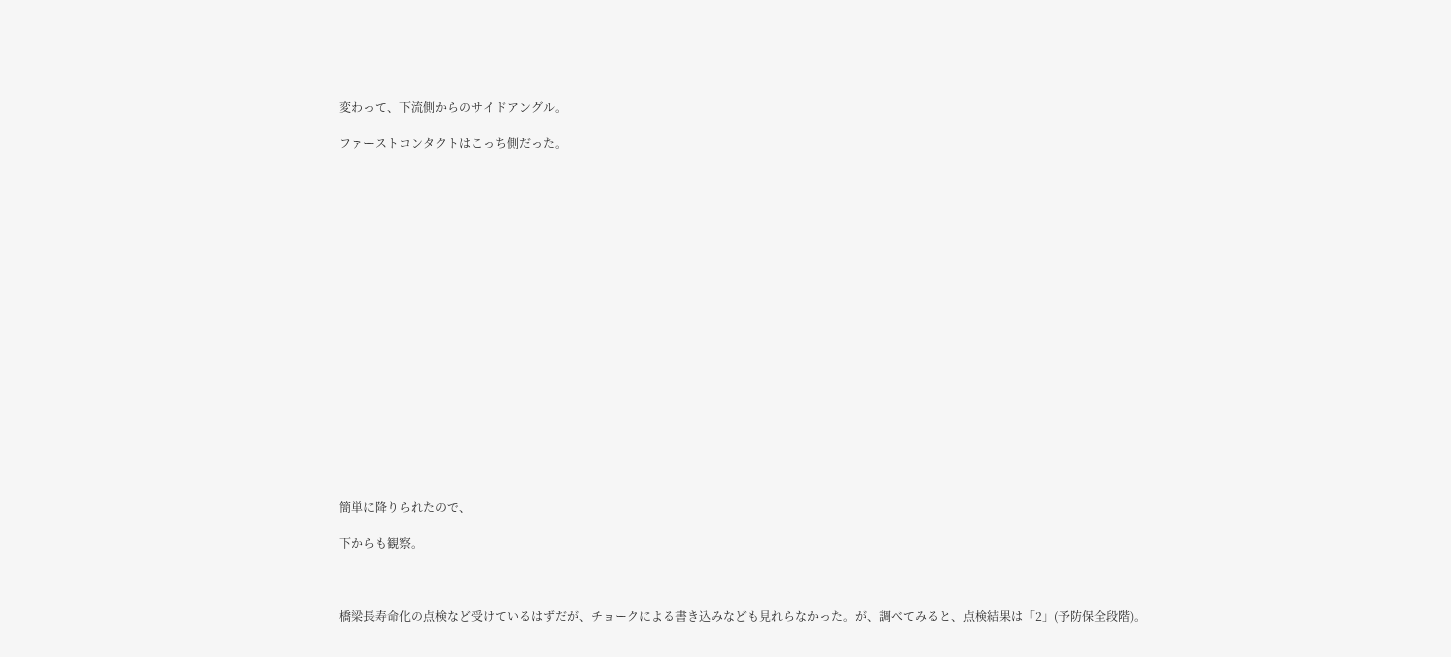変わって、下流側からのサイドアングル。

ファーストコンタクトはこっち側だった。



















簡単に降りられたので、

下からも観察。



橋梁長寿命化の点検など受けているはずだが、チョークによる書き込みなども見れらなかった。が、調べてみると、点検結果は「2」(予防保全段階)。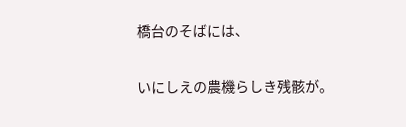橋台のそばには、

いにしえの農機らしき残骸が。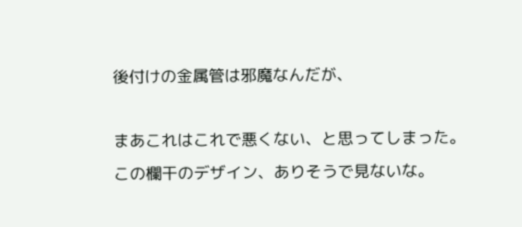後付けの金属管は邪魔なんだが、

まあこれはこれで悪くない、と思ってしまった。この欄干のデザイン、ありそうで見ないな。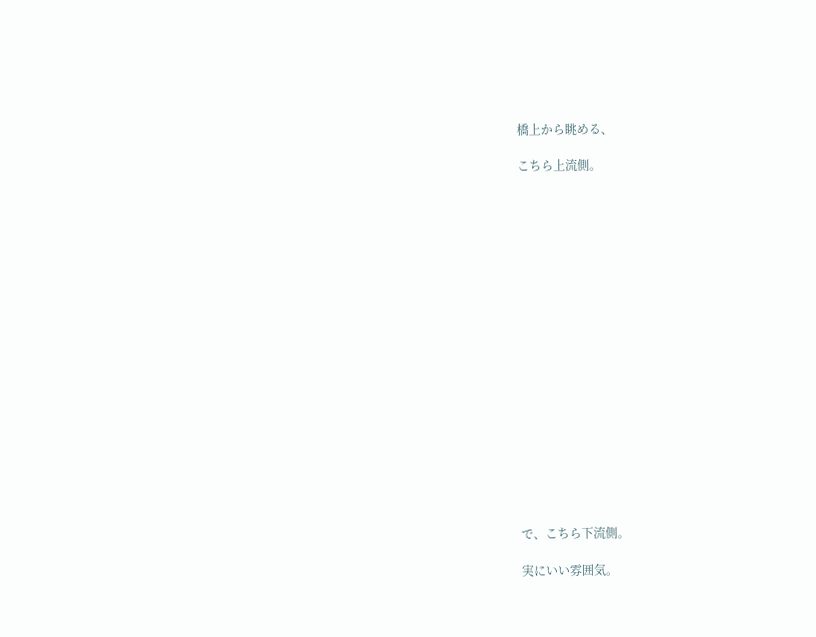橋上から眺める、

こちら上流側。



















で、こちら下流側。

実にいい雰囲気。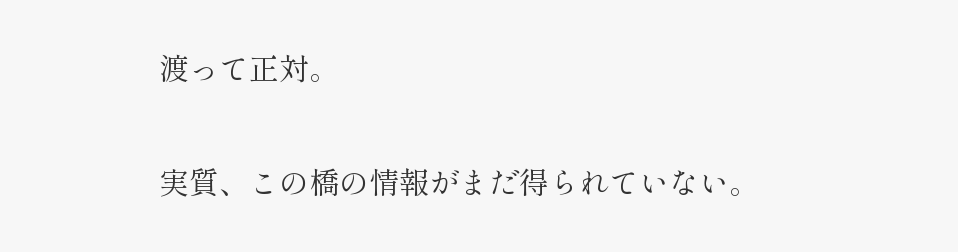渡って正対。

実質、この橋の情報がまだ得られていない。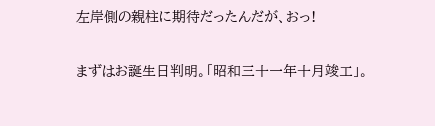左岸側の親柱に期待だったんだが、おっ!

まずはお誕生日判明。「昭和三十一年十月竣工」。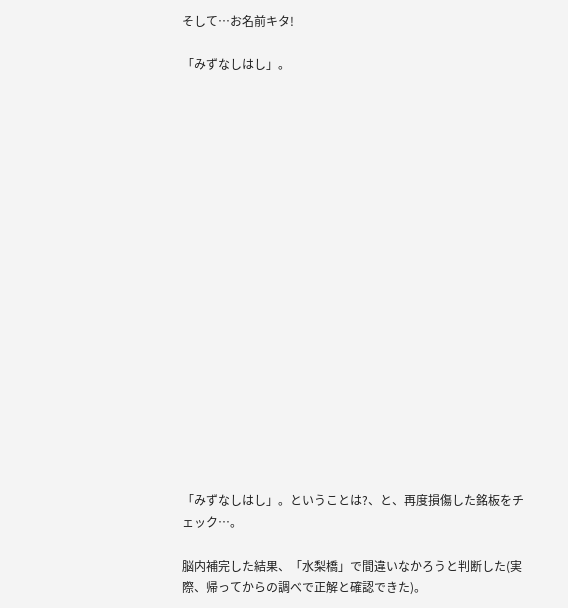そして…お名前キタ!

「みずなしはし」。



















「みずなしはし」。ということは?、と、再度損傷した銘板をチェック…。

脳内補完した結果、「水梨橋」で間違いなかろうと判断した(実際、帰ってからの調べで正解と確認できた)。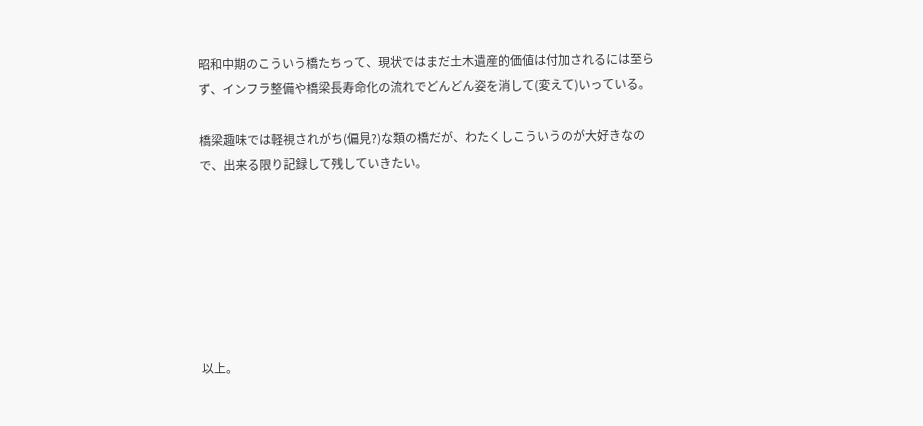昭和中期のこういう橋たちって、現状ではまだ土木遺産的価値は付加されるには至らず、インフラ整備や橋梁長寿命化の流れでどんどん姿を消して(変えて)いっている。

橋梁趣味では軽視されがち(偏見?)な類の橋だが、わたくしこういうのが大好きなので、出来る限り記録して残していきたい。







以上。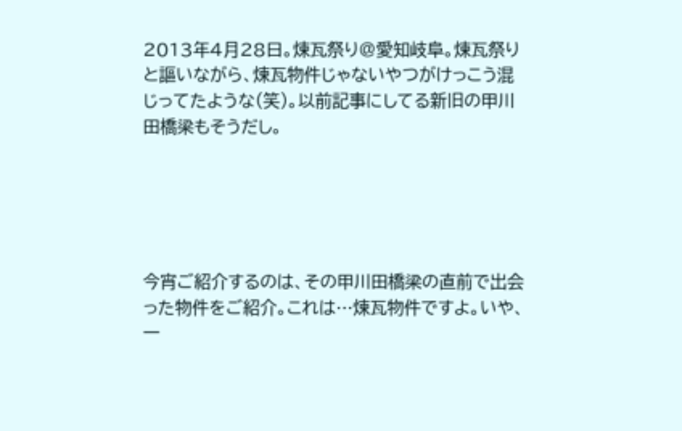2013年4月28日。煉瓦祭り@愛知岐阜。煉瓦祭りと謳いながら、煉瓦物件じゃないやつがけっこう混じってたような(笑)。以前記事にしてる新旧の甲川田橋梁もそうだし。





今宵ご紹介するのは、その甲川田橋梁の直前で出会った物件をご紹介。これは…煉瓦物件ですよ。いや、一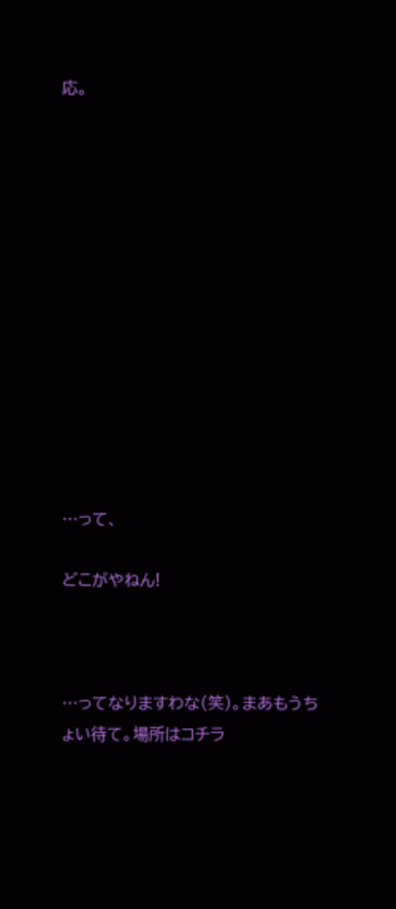応。













…って、

どこがやねん!



…ってなりますわな(笑)。まあもうちょい待て。場所はコチラ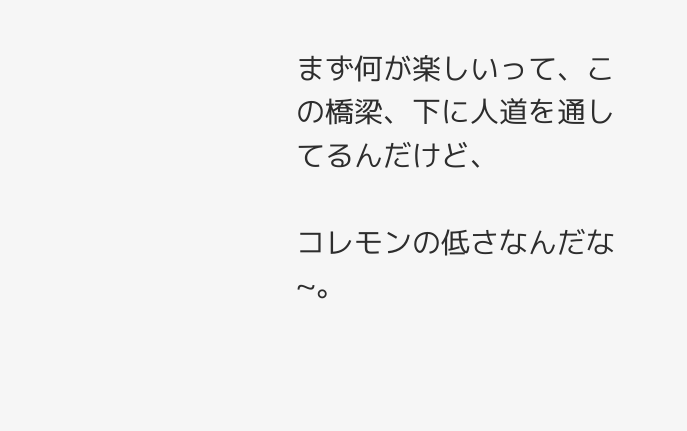まず何が楽しいって、この橋梁、下に人道を通してるんだけど、

コレモンの低さなんだな~。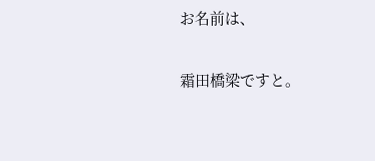お名前は、

霜田橋梁ですと。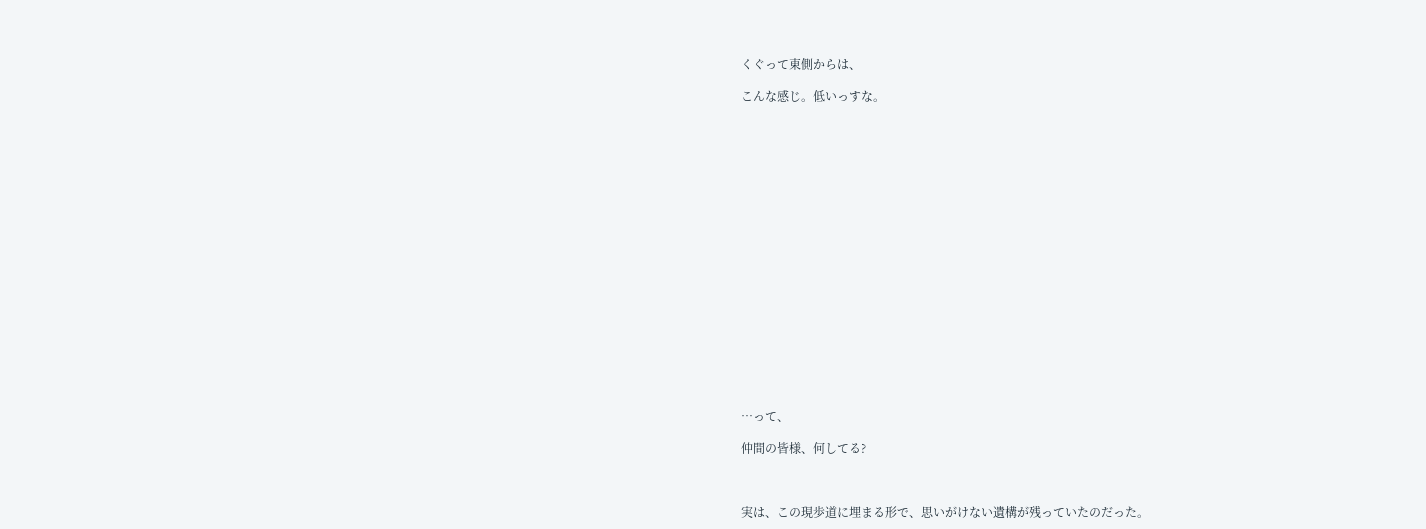くぐって東側からは、

こんな感じ。低いっすな。



















…って、

仲間の皆様、何してる?



実は、この現歩道に埋まる形で、思いがけない遺構が残っていたのだった。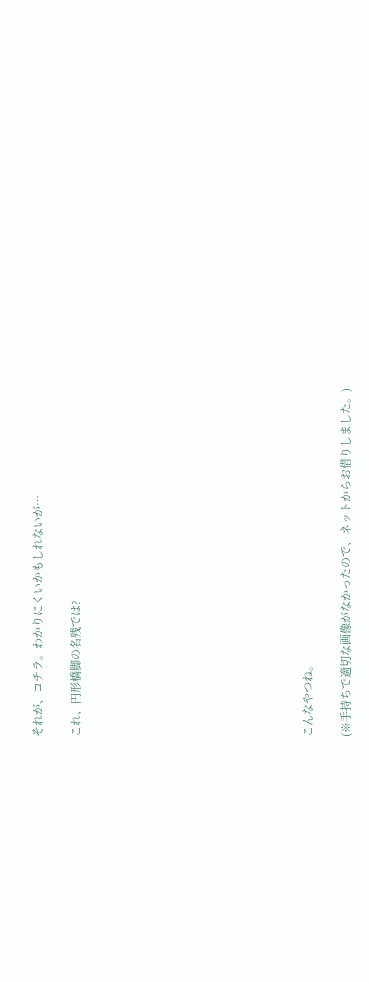それが、コチラ。わかりにくいかもしれないが…

これ、円形橋脚の名残では?











こんなやつね。

(※手持ちで適切な画像がなかったので、ネットからお借りしました。)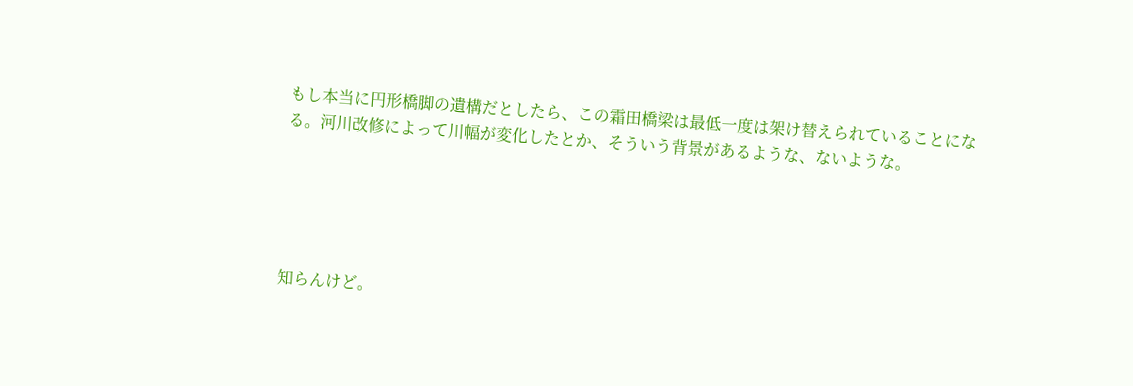もし本当に円形橋脚の遺構だとしたら、この霜田橋梁は最低一度は架け替えられていることになる。河川改修によって川幅が変化したとか、そういう背景があるような、ないような。





知らんけど。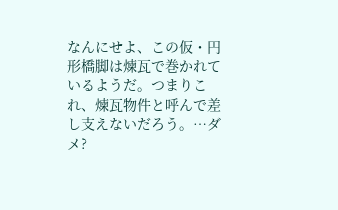なんにせよ、この仮・円形橋脚は煉瓦で巻かれているようだ。つまりこれ、煉瓦物件と呼んで差し支えないだろう。…ダメ?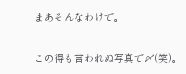まあそんなわけで。

この得も言われぬ写真で〆(笑)。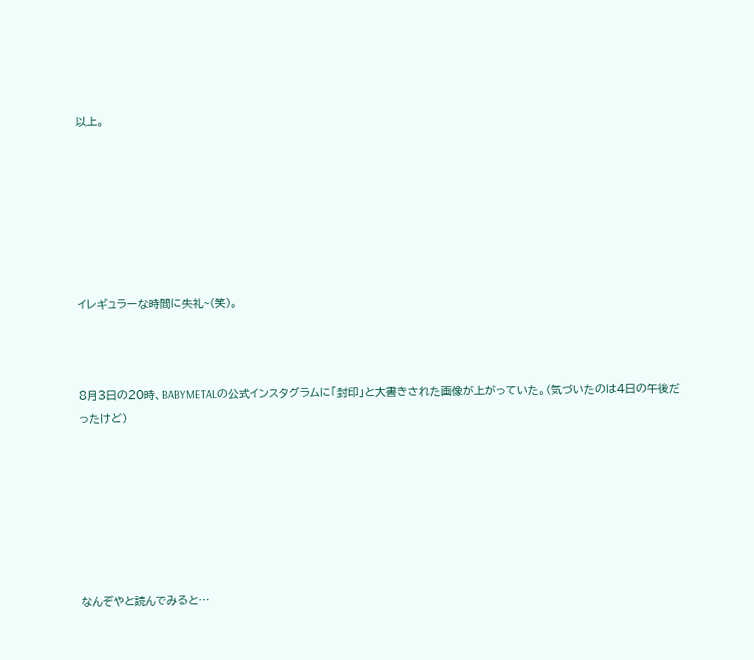以上。







イレギュラーな時間に失礼~(笑)。



8月3日の20時、BABYMETALの公式インスタグラムに「封印」と大書きされた画像が上がっていた。(気づいたのは4日の午後だったけど)







なんぞやと読んでみると…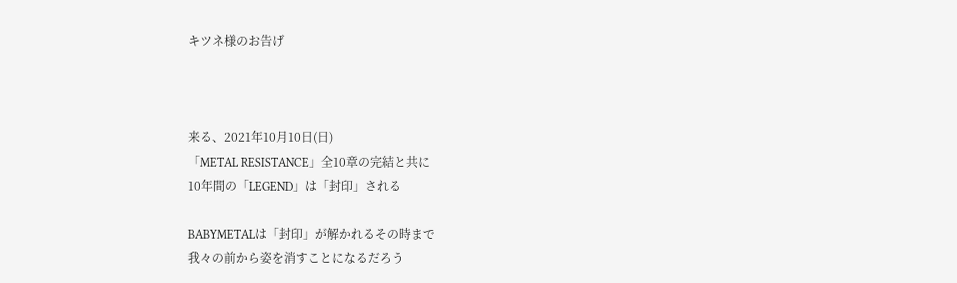キツネ様のお告げ



来る、2021年10月10日(日)
「METAL RESISTANCE」全10章の完結と共に
10年間の「LEGEND」は「封印」される

BABYMETALは「封印」が解かれるその時まで
我々の前から姿を消すことになるだろう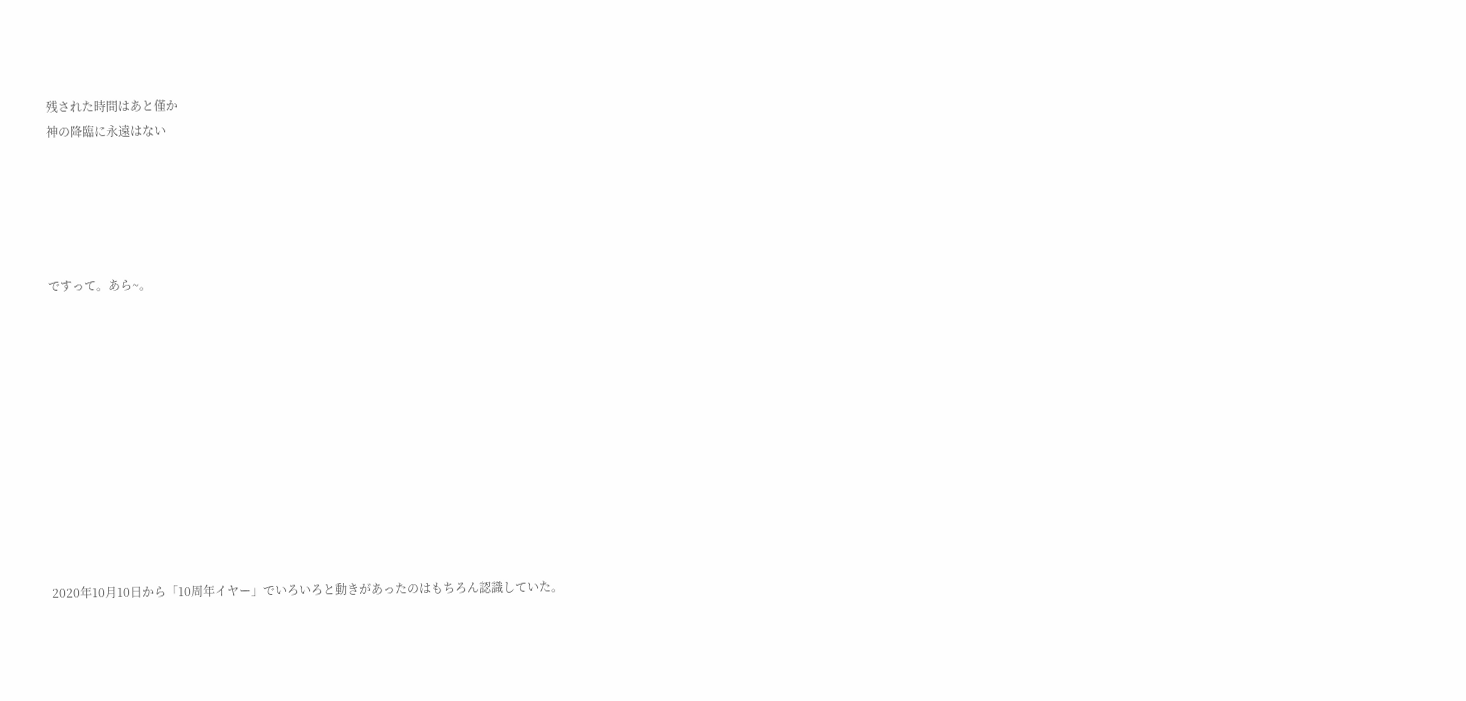残された時間はあと僅か
神の降臨に永遠はない





ですって。あら~。











2020年10月10日から「10周年イヤー」でいろいろと動きがあったのはもちろん認識していた。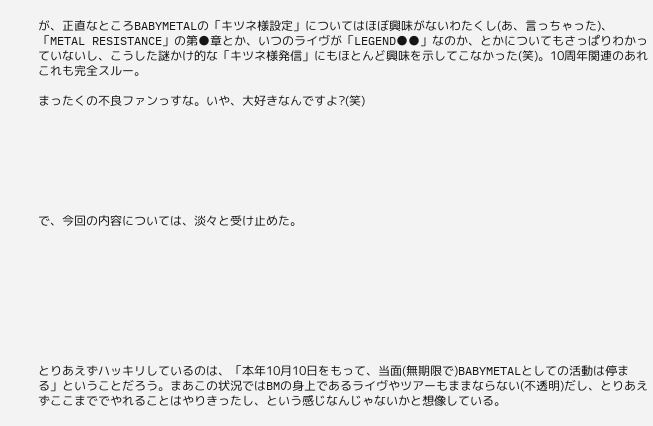が、正直なところBABYMETALの「キツネ様設定」についてはほぼ興味がないわたくし(あ、言っちゃった)、「METAL RESISTANCE」の第●章とか、いつのライヴが「LEGEND●●」なのか、とかについてもさっぱりわかっていないし、こうした謎かけ的な「キツネ様発信」にもほとんど興味を示してこなかった(笑)。10周年関連のあれこれも完全スルー。

まったくの不良ファンっすな。いや、大好きなんですよ?(笑)







で、今回の内容については、淡々と受け止めた。









とりあえずハッキリしているのは、「本年10月10日をもって、当面(無期限で)BABYMETALとしての活動は停まる」ということだろう。まあこの状況ではBMの身上であるライヴやツアーもままならない(不透明)だし、とりあえずここまででやれることはやりきったし、という感じなんじゃないかと想像している。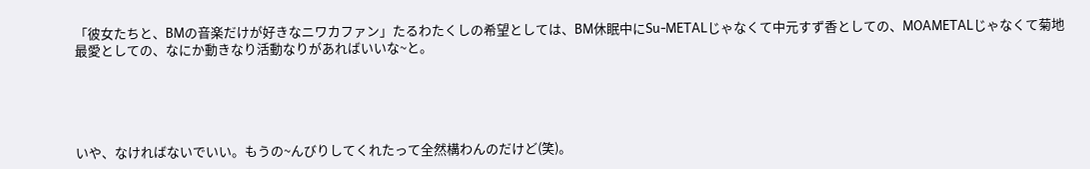「彼女たちと、BMの音楽だけが好きなニワカファン」たるわたくしの希望としては、BM休眠中にSu-METALじゃなくて中元すず香としての、MOAMETALじゃなくて菊地最愛としての、なにか動きなり活動なりがあればいいな~と。





いや、なければないでいい。もうの~んびりしてくれたって全然構わんのだけど(笑)。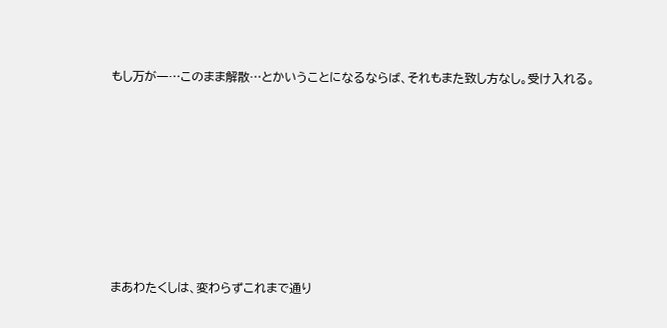もし万が一…このまま解散…とかいうことになるならば、それもまた致し方なし。受け入れる。









まあわたくしは、変わらずこれまで通り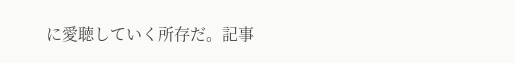に愛聴していく所存だ。記事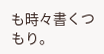も時々書くつもり。